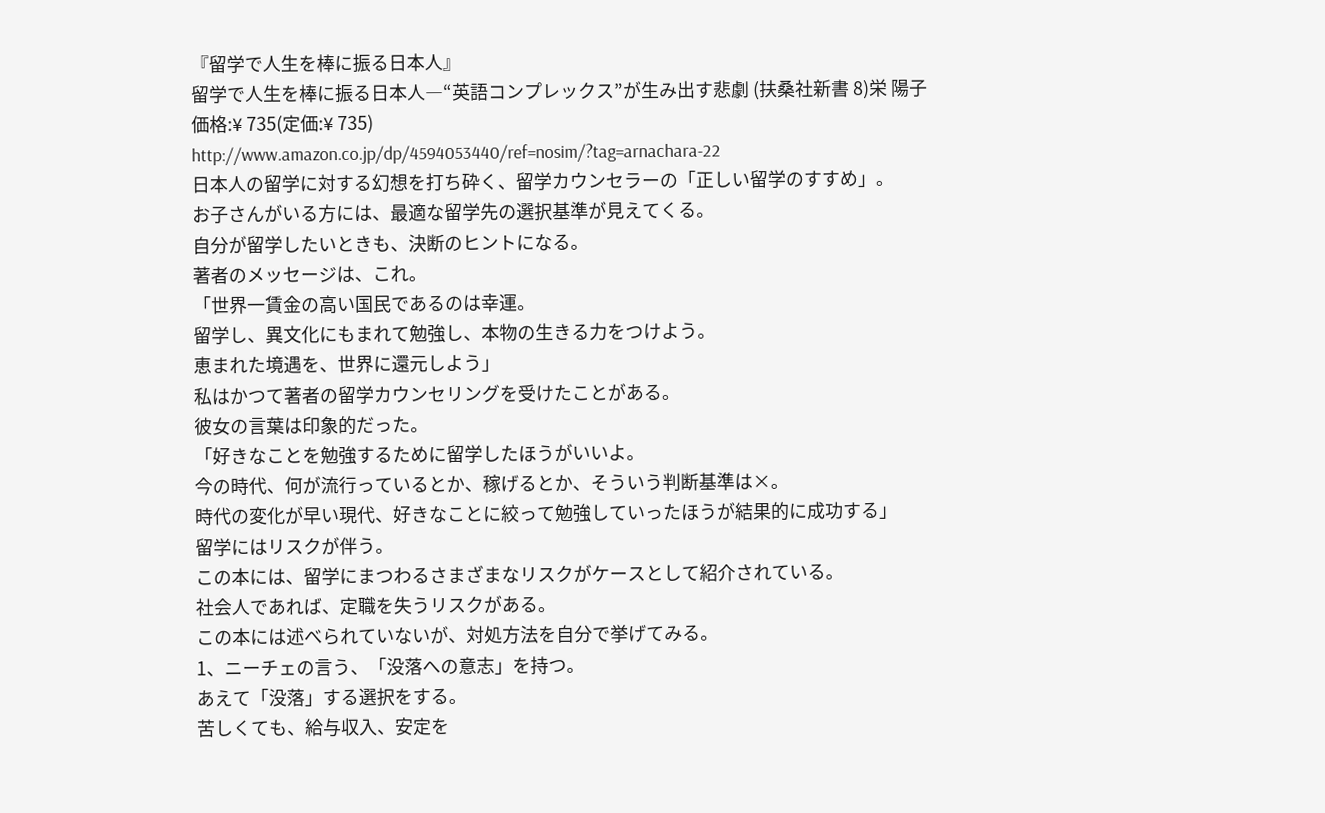『留学で人生を棒に振る日本人』
留学で人生を棒に振る日本人―“英語コンプレックス”が生み出す悲劇 (扶桑社新書 8)栄 陽子
価格:¥ 735(定価:¥ 735)
http://www.amazon.co.jp/dp/4594053440/ref=nosim/?tag=arnachara-22
日本人の留学に対する幻想を打ち砕く、留学カウンセラーの「正しい留学のすすめ」。
お子さんがいる方には、最適な留学先の選択基準が見えてくる。
自分が留学したいときも、決断のヒントになる。
著者のメッセージは、これ。
「世界一賃金の高い国民であるのは幸運。
留学し、異文化にもまれて勉強し、本物の生きる力をつけよう。
恵まれた境遇を、世界に還元しよう」
私はかつて著者の留学カウンセリングを受けたことがある。
彼女の言葉は印象的だった。
「好きなことを勉強するために留学したほうがいいよ。
今の時代、何が流行っているとか、稼げるとか、そういう判断基準は×。
時代の変化が早い現代、好きなことに絞って勉強していったほうが結果的に成功する」
留学にはリスクが伴う。
この本には、留学にまつわるさまざまなリスクがケースとして紹介されている。
社会人であれば、定職を失うリスクがある。
この本には述べられていないが、対処方法を自分で挙げてみる。
1、ニーチェの言う、「没落への意志」を持つ。
あえて「没落」する選択をする。
苦しくても、給与収入、安定を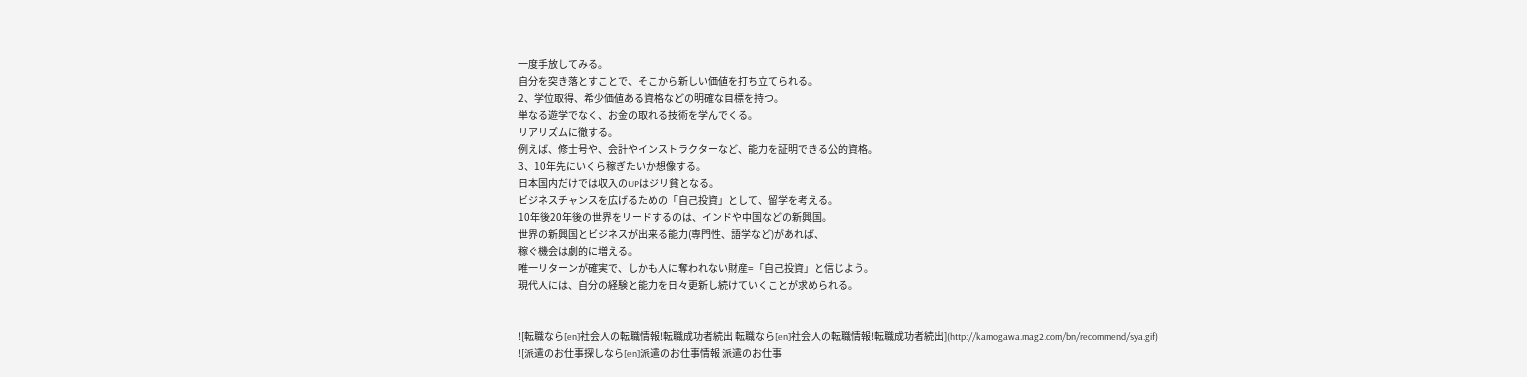一度手放してみる。
自分を突き落とすことで、そこから新しい価値を打ち立てられる。
2、学位取得、希少価値ある資格などの明確な目標を持つ。
単なる遊学でなく、お金の取れる技術を学んでくる。
リアリズムに徹する。
例えば、修士号や、会計やインストラクターなど、能力を証明できる公的資格。
3、10年先にいくら稼ぎたいか想像する。
日本国内だけでは収入のUPはジリ貧となる。
ビジネスチャンスを広げるための「自己投資」として、留学を考える。
10年後20年後の世界をリードするのは、インドや中国などの新興国。
世界の新興国とビジネスが出来る能力(専門性、語学など)があれば、
稼ぐ機会は劇的に増える。
唯一リターンが確実で、しかも人に奪われない財産=「自己投資」と信じよう。
現代人には、自分の経験と能力を日々更新し続けていくことが求められる。


![転職なら[en]社会人の転職情報!転職成功者続出 転職なら[en]社会人の転職情報!転職成功者続出](http://kamogawa.mag2.com/bn/recommend/sya.gif)
![派遣のお仕事探しなら[en]派遣のお仕事情報 派遣のお仕事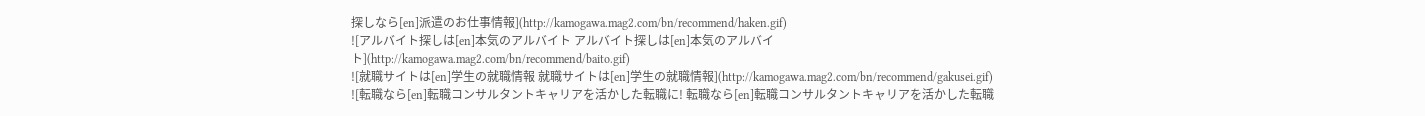探しなら[en]派遣のお仕事情報](http://kamogawa.mag2.com/bn/recommend/haken.gif)
![アルバイト探しは[en]本気のアルバイト アルバイト探しは[en]本気のアルバイト](http://kamogawa.mag2.com/bn/recommend/baito.gif)
![就職サイトは[en]学生の就職情報 就職サイトは[en]学生の就職情報](http://kamogawa.mag2.com/bn/recommend/gakusei.gif)
![転職なら[en]転職コンサルタントキャリアを活かした転職に! 転職なら[en]転職コンサルタントキャリアを活かした転職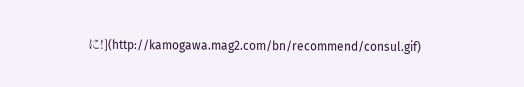に!](http://kamogawa.mag2.com/bn/recommend/consul.gif)